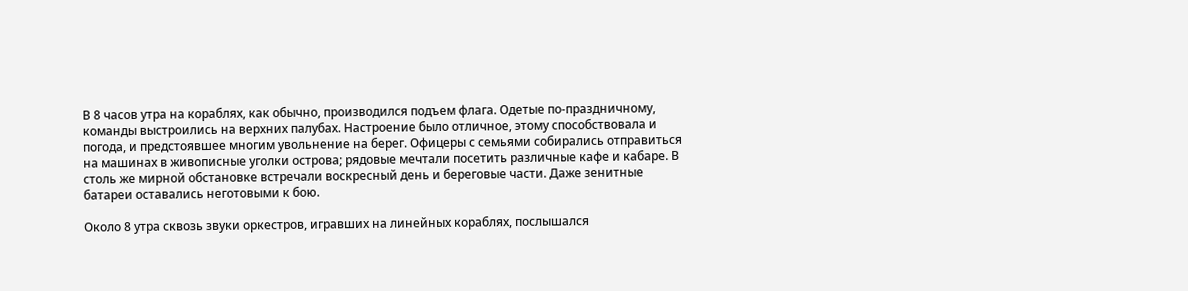В 8 часов утра на кораблях, как обычно, производился подъем флага. Одетые по-праздничному, команды выстроились на верхних палубах. Настроение было отличное, этому способствовала и погода, и предстоявшее многим увольнение на берег. Офицеры с семьями собирались отправиться на машинах в живописные уголки острова; рядовые мечтали посетить различные кафе и кабаре. В столь же мирной обстановке встречали воскресный день и береговые части. Даже зенитные батареи оставались неготовыми к бою.

Около 8 утра сквозь звуки оркестров, игравших на линейных кораблях, послышался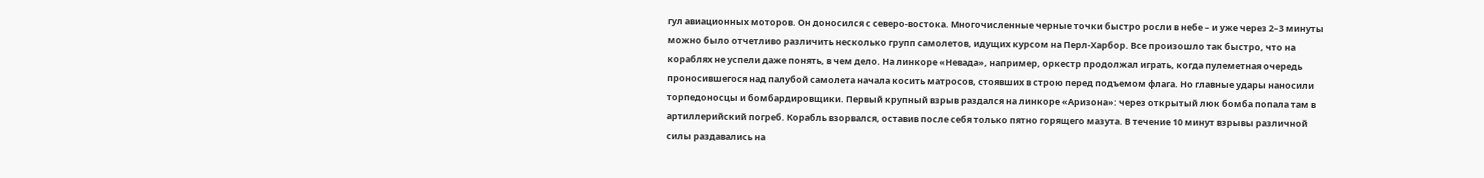гул авиационных моторов. Он доносился с северо-востока. Многочисленные черные точки быстро росли в небе – и уже через 2–3 минуты можно было отчетливо различить несколько групп самолетов, идущих курсом на Перл-Харбор. Все произошло так быстро, что на кораблях не успели даже понять, в чем дело. На линкоре «Невада», например, оркестр продолжал играть, когда пулеметная очередь проносившегося над палубой самолета начала косить матросов, стоявших в строю перед подъемом флага. Но главные удары наносили торпедоносцы и бомбардировщики. Первый крупный взрыв раздался на линкоре «Аризона»: через открытый люк бомба попала там в артиллерийский погреб. Корабль взорвался, оставив после себя только пятно горящего мазута. В течение 10 минут взрывы различной силы раздавались на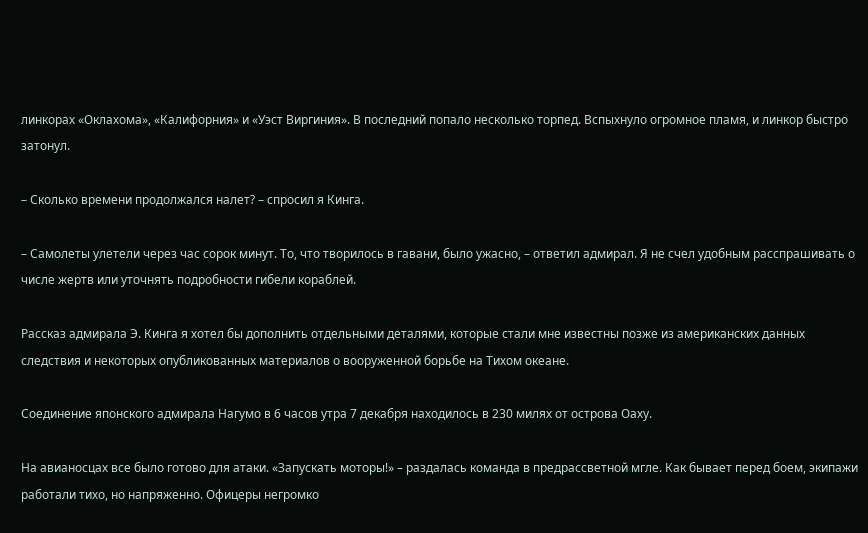линкорах «Оклахома», «Калифорния» и «Уэст Виргиния». В последний попало несколько торпед. Вспыхнуло огромное пламя, и линкор быстро затонул.

– Сколько времени продолжался налет? – спросил я Кинга.

– Самолеты улетели через час сорок минут. То, что творилось в гавани, было ужасно, – ответил адмирал. Я не счел удобным расспрашивать о числе жертв или уточнять подробности гибели кораблей.

Рассказ адмирала Э. Кинга я хотел бы дополнить отдельными деталями, которые стали мне известны позже из американских данных следствия и некоторых опубликованных материалов о вооруженной борьбе на Тихом океане.

Соединение японского адмирала Нагумо в 6 часов утра 7 декабря находилось в 230 милях от острова Оаху.

На авианосцах все было готово для атаки. «Запускать моторы!» – раздалась команда в предрассветной мгле. Как бывает перед боем, экипажи работали тихо, но напряженно. Офицеры негромко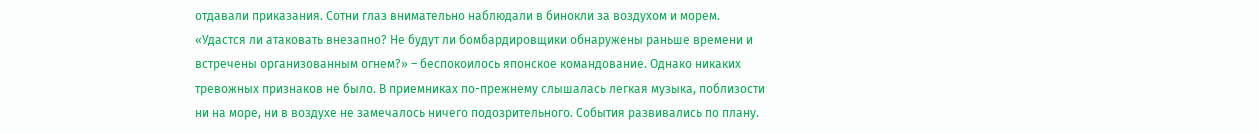отдавали приказания. Сотни глаз внимательно наблюдали в бинокли за воздухом и морем. «Удастся ли атаковать внезапно? Не будут ли бомбардировщики обнаружены раньше времени и встречены организованным огнем?» – беспокоилось японское командование. Однако никаких тревожных признаков не было. В приемниках по-прежнему слышалась легкая музыка, поблизости ни на море, ни в воздухе не замечалось ничего подозрительного. События развивались по плану.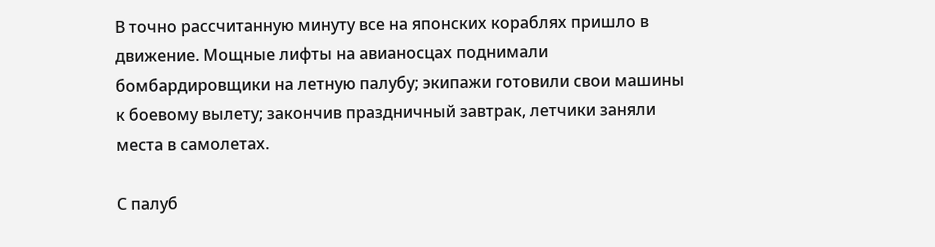В точно рассчитанную минуту все на японских кораблях пришло в движение. Мощные лифты на авианосцах поднимали бомбардировщики на летную палубу; экипажи готовили свои машины к боевому вылету; закончив праздничный завтрак, летчики заняли места в самолетах.

С палуб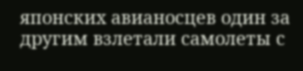японских авианосцев один за другим взлетали самолеты с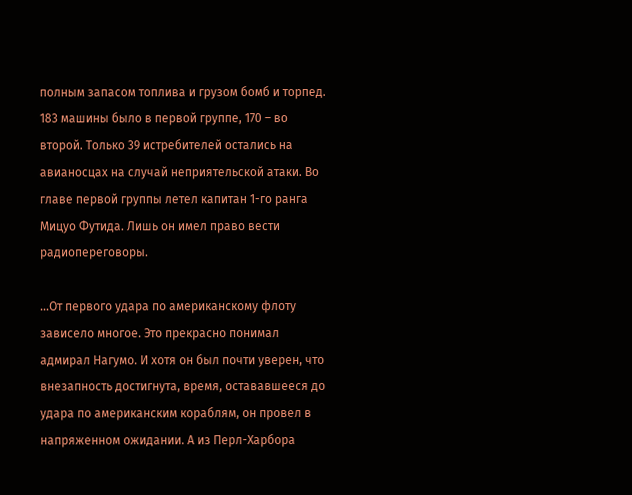полным запасом топлива и грузом бомб и торпед. 183 машины было в первой группе, 170 – во второй. Только 39 истребителей остались на авианосцах на случай неприятельской атаки. Во главе первой группы летел капитан 1-го ранга Мицуо Футида. Лишь он имел право вести радиопереговоры.

…От первого удара по американскому флоту зависело многое. Это прекрасно понимал адмирал Нагумо. И хотя он был почти уверен, что внезапность достигнута, время, остававшееся до удара по американским кораблям, он провел в напряженном ожидании. А из Перл-Харбора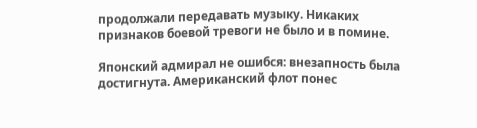продолжали передавать музыку. Никаких признаков боевой тревоги не было и в помине.

Японский адмирал не ошибся: внезапность была достигнута. Американский флот понес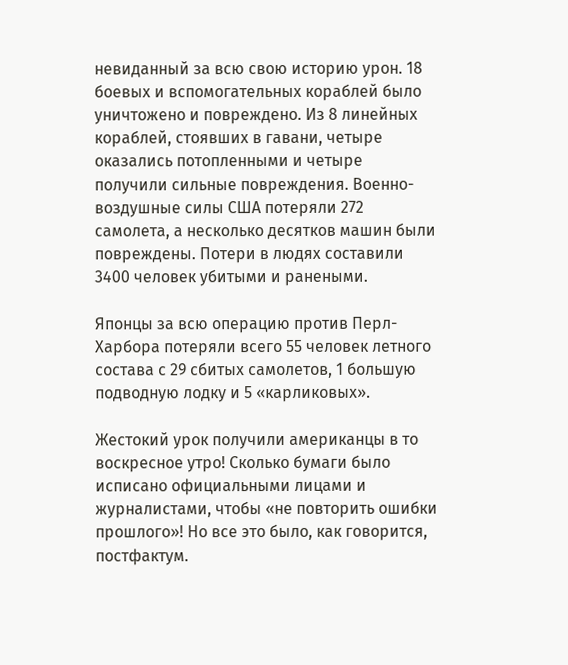невиданный за всю свою историю урон. 18 боевых и вспомогательных кораблей было уничтожено и повреждено. Из 8 линейных кораблей, стоявших в гавани, четыре оказались потопленными и четыре получили сильные повреждения. Военно-воздушные силы США потеряли 272 самолета, а несколько десятков машин были повреждены. Потери в людях составили 3400 человек убитыми и ранеными.

Японцы за всю операцию против Перл-Харбора потеряли всего 55 человек летного состава с 29 сбитых самолетов, 1 большую подводную лодку и 5 «карликовых».

Жестокий урок получили американцы в то воскресное утро! Сколько бумаги было исписано официальными лицами и журналистами, чтобы «не повторить ошибки прошлого»! Но все это было, как говорится, постфактум.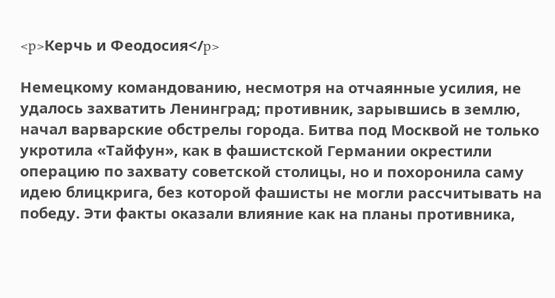<p>Керчь и Феодосия</p>

Немецкому командованию, несмотря на отчаянные усилия, не удалось захватить Ленинград; противник, зарывшись в землю, начал варварские обстрелы города. Битва под Москвой не только укротила «Тайфун», как в фашистской Германии окрестили операцию по захвату советской столицы, но и похоронила саму идею блицкрига, без которой фашисты не могли рассчитывать на победу. Эти факты оказали влияние как на планы противника,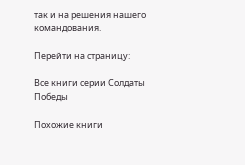так и на решения нашего командования.

Перейти на страницу:

Все книги серии Солдаты Победы

Похожие книги